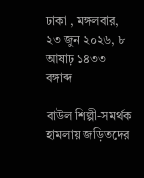ঢাকা , মঙ্গলবার, ২৩ জুন ২০২৬, ৮ আষাঢ় ১৪৩৩ বঙ্গাব্দ

বাউল শিল্পী-সমর্থক হামলায় জড়িতদের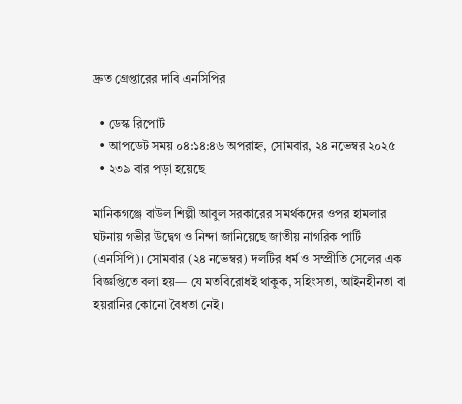দ্রুত গ্রেপ্তারের দাবি এনসিপির

  • ডেস্ক রিপোর্ট
  • আপডেট সময় ০৪:১৪:৪৬ অপরাহ্ন, সোমবার, ২৪ নভেম্বর ২০২৫
  • ২৩৯ বার পড়া হয়েছে

মানিকগঞ্জে বাউল শিল্পী আবুল সরকারের সমর্থকদের ওপর হামলার ঘটনায় গভীর উদ্বেগ ও নিন্দা জানিয়েছে জাতীয় নাগরিক পার্টি (এনসিপি)। সোমবার (২৪ নভেম্বর) দলটির ধর্ম ও সম্প্রীতি সেলের এক বিজ্ঞপ্তিতে বলা হয়— যে মতবিরোধই থাকুক, সহিংসতা, আইনহীনতা বা হয়রানির কোনো বৈধতা নেই।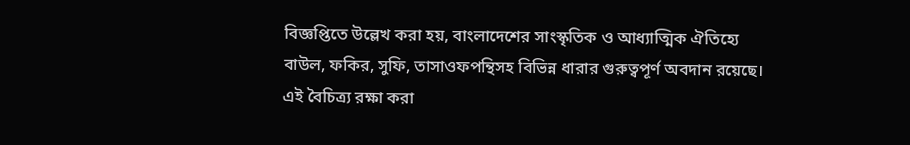বিজ্ঞপ্তিতে উল্লেখ করা হয়, বাংলাদেশের সাংস্কৃতিক ও আধ্যাত্মিক ঐতিহ্যে বাউল, ফকির, সুফি, তাসাওফপন্থিসহ বিভিন্ন ধারার গুরুত্বপূর্ণ অবদান রয়েছে। এই বৈচিত্র্য রক্ষা করা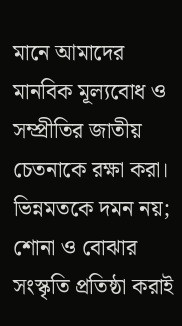মানে আমাদের মানবিক মূল্যবোধ ও সম্প্রীতির জাতীয় চেতনাকে রক্ষা করা। ভিন্নমতকে দমন নয়; শোনা ও বোঝার সংস্কৃতি প্রতিষ্ঠা করাই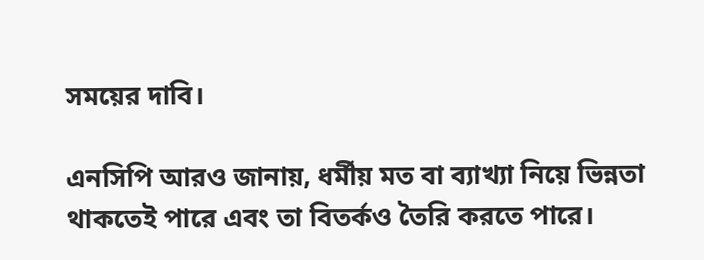সময়ের দাবি।

এনসিপি আরও জানায়, ধর্মীয় মত বা ব্যাখ্যা নিয়ে ভিন্নতা থাকতেই পারে এবং তা বিতর্কও তৈরি করতে পারে।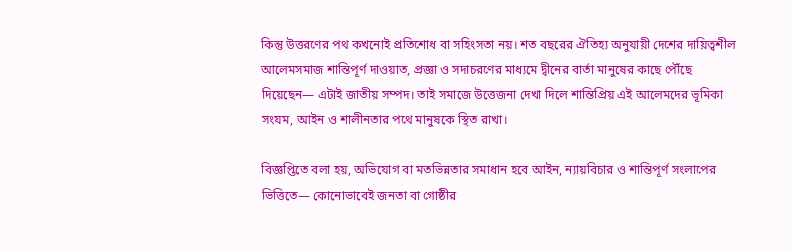কিন্তু উত্তরণের পথ কখনোই প্রতিশোধ বা সহিংসতা নয়। শত বছরের ঐতিহ্য অনুযায়ী দেশের দায়িত্বশীল আলেমসমাজ শান্তিপূর্ণ দাওয়াত, প্রজ্ঞা ও সদাচরণের মাধ্যমে দ্বীনের বার্তা মানুষের কাছে পৌঁছে দিয়েছেন— এটাই জাতীয় সম্পদ। তাই সমাজে উত্তেজনা দেখা দিলে শান্তিপ্রিয় এই আলেমদের ভূমিকা সংযম, আইন ও শালীনতার পথে মানুষকে স্থিত রাখা।

বিজ্ঞপ্তিতে বলা হয়, অভিযোগ বা মতভিন্নতার সমাধান হবে আইন, ন্যায়বিচার ও শান্তিপূর্ণ সংলাপের ভিত্তিতে— কোনোভাবেই জনতা বা গোষ্ঠীর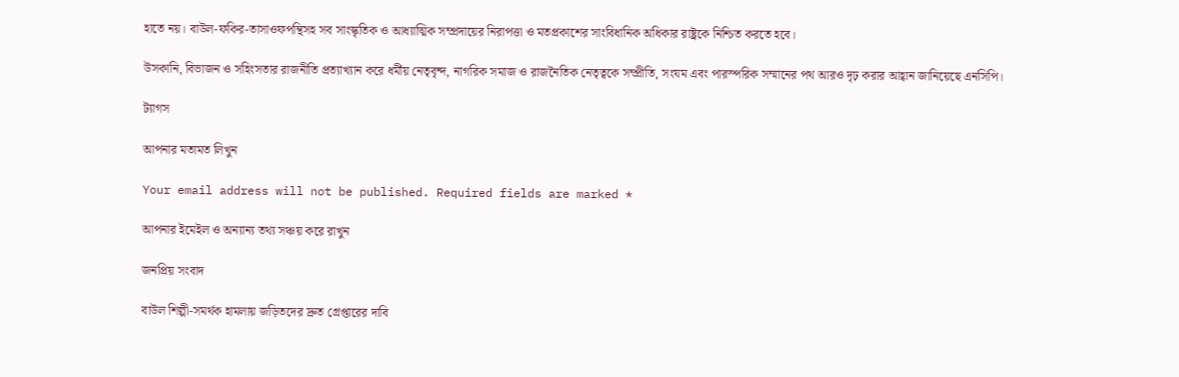হাতে নয়। বাউল-ফকির-তাসাওফপন্থিসহ সব সাংস্কৃতিক ও আধ্যাত্মিক সম্প্রদায়ের নিরাপত্তা ও মতপ্রকাশের সাংবিধানিক অধিকার রাষ্ট্রকে নিশ্চিত করতে হবে।

উসকানি, বিভাজন ও সহিংসতার রাজনীতি প্রত্যাখ্যান করে ধর্মীয় নেতৃবৃন্দ, নাগরিক সমাজ ও রাজনৈতিক নেতৃত্বকে সম্প্রীতি, সংযম এবং পারস্পরিক সম্মানের পথ আরও দৃঢ় করার আহ্বান জানিয়েছে এনসিপি।

ট্যাগস

আপনার মতামত লিখুন

Your email address will not be published. Required fields are marked *

আপনার ইমেইল ও অন্যান্য তথ্য সঞ্চয় করে রাখুন

জনপ্রিয় সংবাদ

বাউল শিল্পী-সমর্থক হামলায় জড়িতদের দ্রুত গ্রেপ্তারের দাবি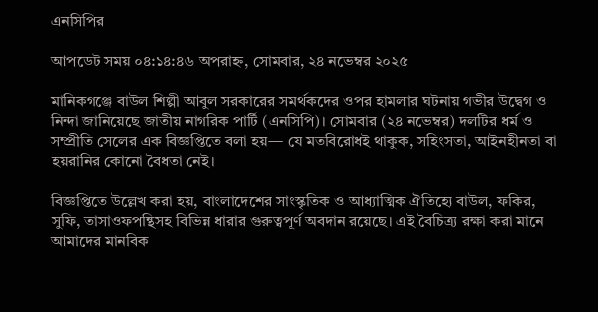এনসিপির

আপডেট সময় ০৪:১৪:৪৬ অপরাহ্ন, সোমবার, ২৪ নভেম্বর ২০২৫

মানিকগঞ্জে বাউল শিল্পী আবুল সরকারের সমর্থকদের ওপর হামলার ঘটনায় গভীর উদ্বেগ ও নিন্দা জানিয়েছে জাতীয় নাগরিক পার্টি (এনসিপি)। সোমবার (২৪ নভেম্বর) দলটির ধর্ম ও সম্প্রীতি সেলের এক বিজ্ঞপ্তিতে বলা হয়— যে মতবিরোধই থাকুক, সহিংসতা, আইনহীনতা বা হয়রানির কোনো বৈধতা নেই।

বিজ্ঞপ্তিতে উল্লেখ করা হয়, বাংলাদেশের সাংস্কৃতিক ও আধ্যাত্মিক ঐতিহ্যে বাউল, ফকির, সুফি, তাসাওফপন্থিসহ বিভিন্ন ধারার গুরুত্বপূর্ণ অবদান রয়েছে। এই বৈচিত্র্য রক্ষা করা মানে আমাদের মানবিক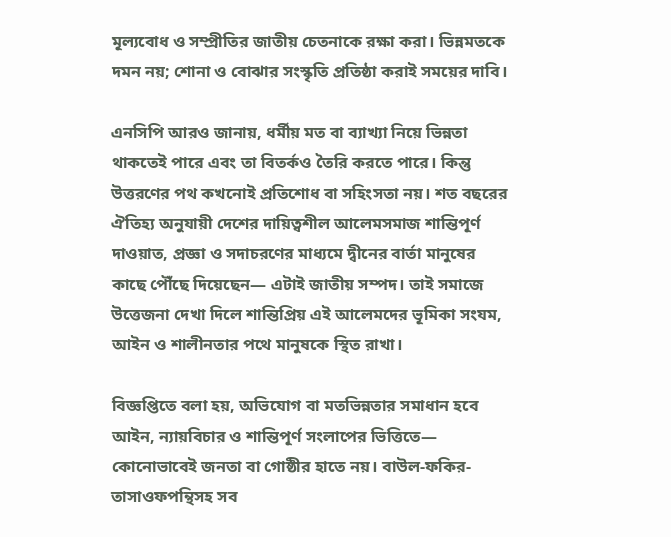মূল্যবোধ ও সম্প্রীতির জাতীয় চেতনাকে রক্ষা করা। ভিন্নমতকে দমন নয়; শোনা ও বোঝার সংস্কৃতি প্রতিষ্ঠা করাই সময়ের দাবি।

এনসিপি আরও জানায়, ধর্মীয় মত বা ব্যাখ্যা নিয়ে ভিন্নতা থাকতেই পারে এবং তা বিতর্কও তৈরি করতে পারে। কিন্তু উত্তরণের পথ কখনোই প্রতিশোধ বা সহিংসতা নয়। শত বছরের ঐতিহ্য অনুযায়ী দেশের দায়িত্বশীল আলেমসমাজ শান্তিপূর্ণ দাওয়াত, প্রজ্ঞা ও সদাচরণের মাধ্যমে দ্বীনের বার্তা মানুষের কাছে পৌঁছে দিয়েছেন— এটাই জাতীয় সম্পদ। তাই সমাজে উত্তেজনা দেখা দিলে শান্তিপ্রিয় এই আলেমদের ভূমিকা সংযম, আইন ও শালীনতার পথে মানুষকে স্থিত রাখা।

বিজ্ঞপ্তিতে বলা হয়, অভিযোগ বা মতভিন্নতার সমাধান হবে আইন, ন্যায়বিচার ও শান্তিপূর্ণ সংলাপের ভিত্তিতে— কোনোভাবেই জনতা বা গোষ্ঠীর হাতে নয়। বাউল-ফকির-তাসাওফপন্থিসহ সব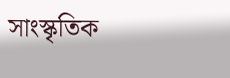সাংস্কৃতিক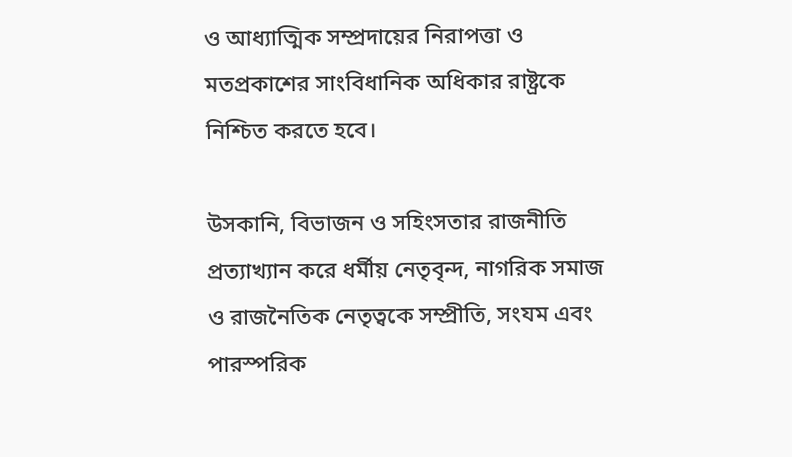ও আধ্যাত্মিক সম্প্রদায়ের নিরাপত্তা ও মতপ্রকাশের সাংবিধানিক অধিকার রাষ্ট্রকে নিশ্চিত করতে হবে।

উসকানি, বিভাজন ও সহিংসতার রাজনীতি প্রত্যাখ্যান করে ধর্মীয় নেতৃবৃন্দ, নাগরিক সমাজ ও রাজনৈতিক নেতৃত্বকে সম্প্রীতি, সংযম এবং পারস্পরিক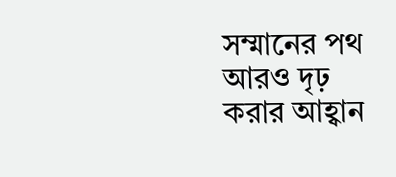সম্মানের পথ আরও দৃঢ় করার আহ্বান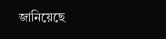জানিয়েছে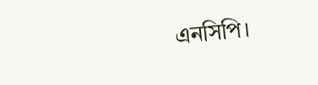এনসিপি।